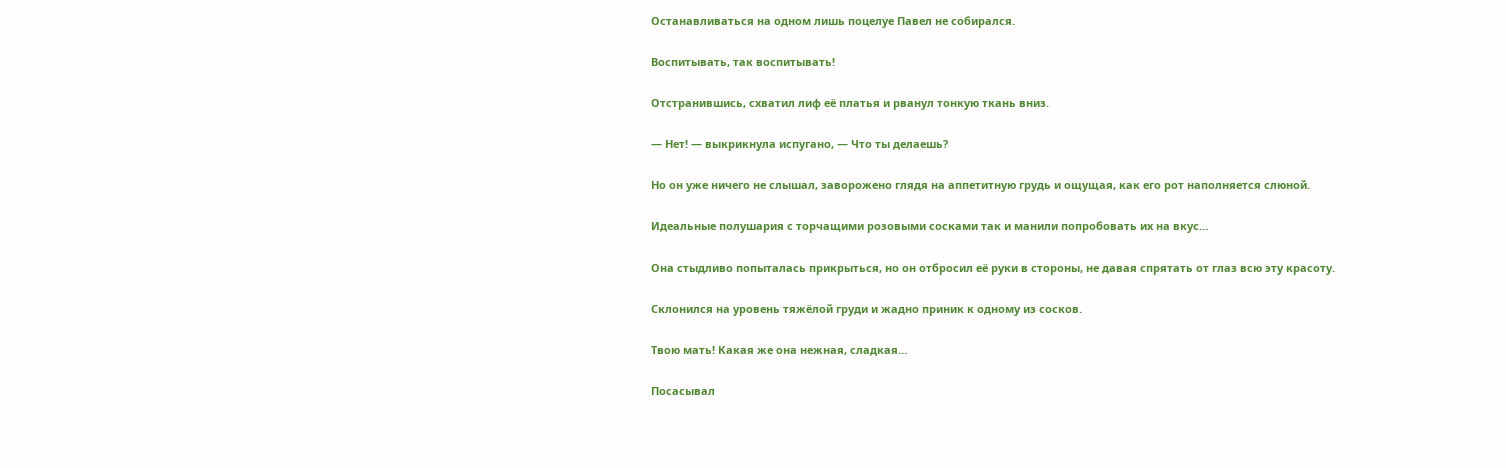Останавливаться на одном лишь поцелуе Павел не собирался.

Воспитывать, так воспитывать!

Отстранившись, схватил лиф её платья и рванул тонкую ткань вниз.

— Нет! — выкрикнула испугано, — Что ты делаешь?

Но он уже ничего не слышал, заворожено глядя на аппетитную грудь и ощущая, как его рот наполняется слюной.

Идеальные полушария с торчащими розовыми сосками так и манили попробовать их на вкус…

Она стыдливо попыталась прикрыться, но он отбросил её руки в стороны, не давая спрятать от глаз всю эту красоту.

Склонился на уровень тяжёлой груди и жадно приник к одному из сосков.

Твою мать! Какая же она нежная, сладкая…

Посасывал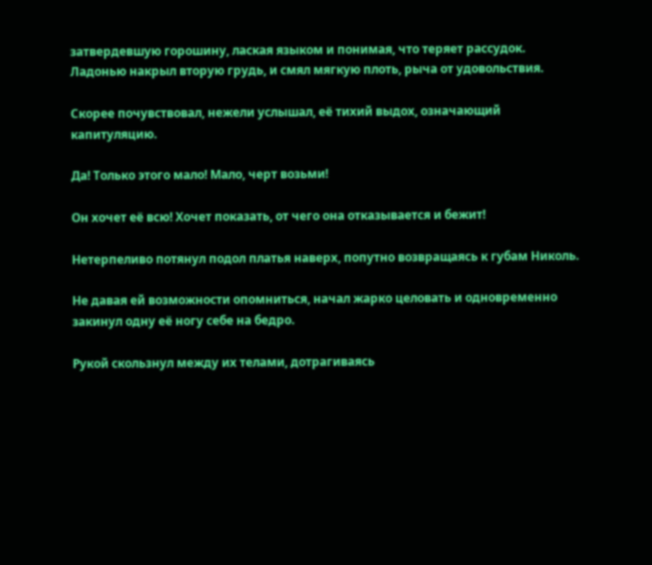затвердевшую горошину, лаская языком и понимая, что теряет рассудок. Ладонью накрыл вторую грудь, и смял мягкую плоть, рыча от удовольствия.

Скорее почувствовал, нежели услышал, её тихий выдох, означающий капитуляцию.

Да! Только этого мало! Мало, черт возьми!

Он хочет её всю! Хочет показать, от чего она отказывается и бежит!

Нетерпеливо потянул подол платья наверх, попутно возвращаясь к губам Николь.

Не давая ей возможности опомниться, начал жарко целовать и одновременно закинул одну её ногу себе на бедро.

Рукой скользнул между их телами, дотрагиваясь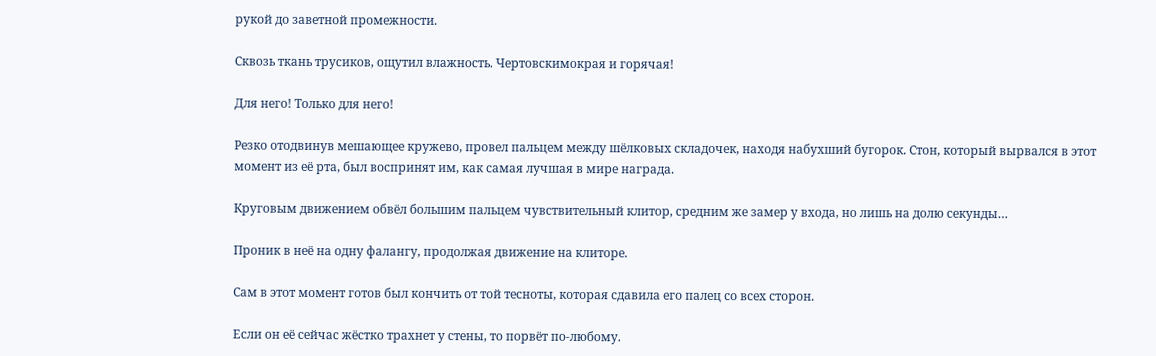рукой до заветной промежности.

Сквозь ткань трусиков, ощутил влажность. Чертовскимокрая и горячая!

Для него! Только для него!

Резко отодвинув мешающее кружево, провел пальцем между шёлковых складочек, находя набухший бугорок. Стон, который вырвался в этот момент из её рта, был воспринят им, как самая лучшая в мире награда.

Круговым движением обвёл большим пальцем чувствительный клитор, средним же замер у входа, но лишь на долю секунды…

Проник в неё на одну фалангу, продолжая движение на клиторе.

Сам в этот момент готов был кончить от той тесноты, которая сдавила его палец со всех сторон.

Если он её сейчас жёстко трахнет у стены, то порвёт по-любому.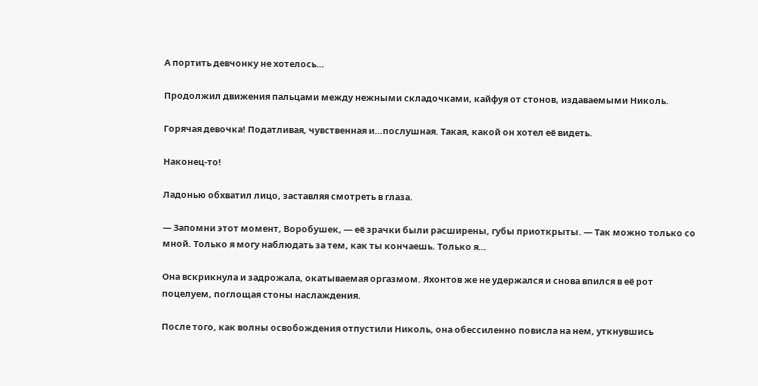А портить девчонку не хотелось…

Продолжил движения пальцами между нежными складочками, кайфуя от стонов, издаваемыми Николь.

Горячая девочка! Податливая, чувственная и…послушная. Такая, какой он хотел её видеть.

Наконец-то!

Ладонью обхватил лицо, заставляя смотреть в глаза.

— Запомни этот момент, Воробушек, — её зрачки были расширены, губы приоткрыты. — Так можно только со мной. Только я могу наблюдать за тем, как ты кончаешь. Только я…

Она вскрикнула и задрожала, окатываемая оргазмом. Яхонтов же не удержался и снова впился в её рот поцелуем, поглощая стоны наслаждения.

После того, как волны освобождения отпустили Николь, она обессиленно повисла на нем, уткнувшись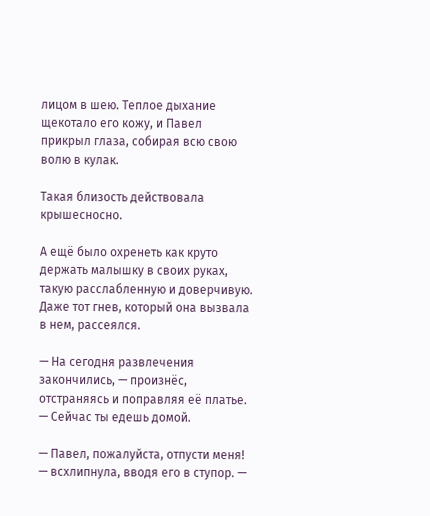лицом в шею. Теплое дыхание щекотало его кожу, и Павел прикрыл глаза, собирая всю свою волю в кулак.

Такая близость действовала крышесносно.

А ещё было охренеть как круто держать малышку в своих руках, такую расслабленную и доверчивую. Даже тот гнев, который она вызвала в нем, рассеялся.

— На сегодня развлечения закончились, — произнёс, отстраняясь и поправляя её платье. — Сейчас ты едешь домой.

— Павел, пожалуйста, отпусти меня! — всхлипнула, вводя его в ступор. —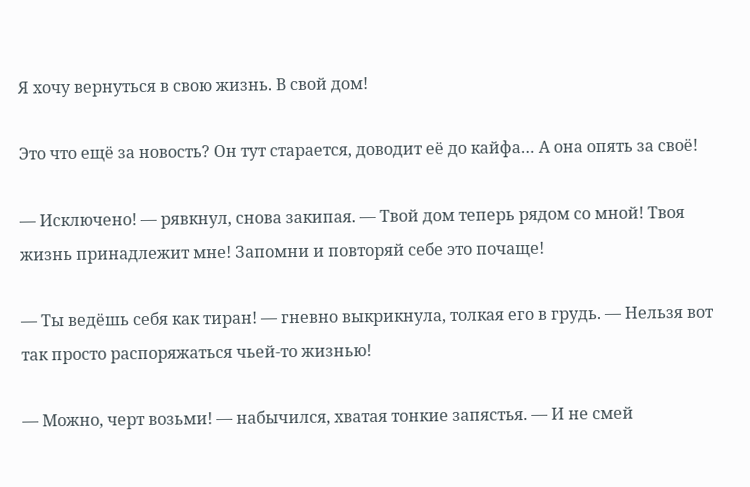Я хочу вернуться в свою жизнь. В свой дом!

Это что ещё за новость? Он тут старается, доводит её до кайфа… А она опять за своё!

— Исключено! — рявкнул, снова закипая. — Твой дом теперь рядом со мной! Твоя жизнь принадлежит мне! Запомни и повторяй себе это почаще!

— Ты ведёшь себя как тиран! — гневно выкрикнула, толкая его в грудь. — Нельзя вот так просто распоряжаться чьей-то жизнью!

— Можно, черт возьми! — набычился, хватая тонкие запястья. — И не смей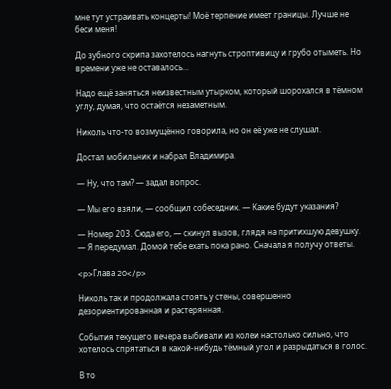мне тут устраивать концерты! Моё терпение имеет границы. Лучше не беси меня!

До зубного скрипа захотелось нагнуть строптивицу и грубо отыметь. Но времени уже не оставалось…

Надо ещё заняться неизвестным утырком, который шорохался в тёмном углу, думая, что остаётся незаметным.

Николь что-то возмущённо говорила, но он её уже не слушал.

Достал мобильник и набрал Владимира.

— Ну, что там? — задал вопрос.

— Мы его взяли, — сообщил собеседник. — Какие будут указания?

— Номер 203. Сюда его, — скинул вызов, глядя на притихшую девушку. — Я передумал. Домой тебе ехать пока рано. Сначала я получу ответы.

<p>Глава 20</p>

Николь так и продолжала стоять у стены, совершенно дезориентированная и растерянная.

События текущего вечера выбивали из колеи настолько сильно, что хотелось спрятаться в какой-нибудь тёмный угол и разрыдаться в голос.

В то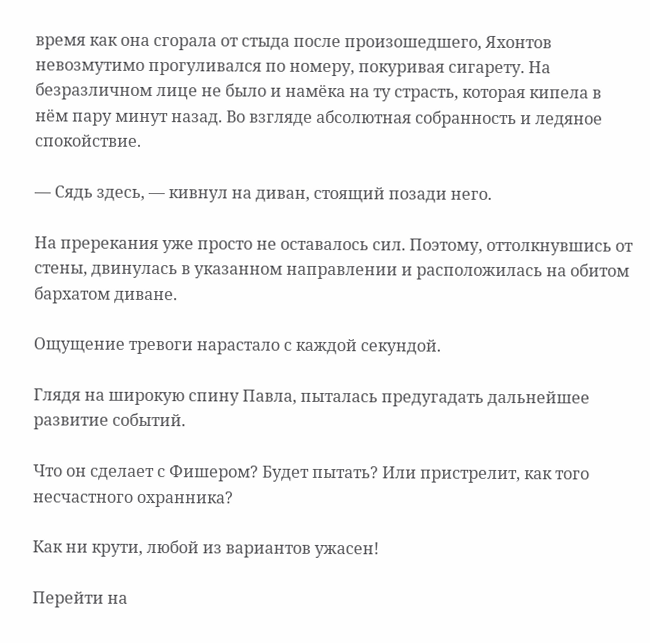время как она сгорала от стыда после произошедшего, Яхонтов невозмутимо прогуливался по номеру, покуривая сигарету. На безразличном лице не было и намёка на ту страсть, которая кипела в нём пару минут назад. Во взгляде абсолютная собранность и ледяное спокойствие.

— Сядь здесь, — кивнул на диван, стоящий позади него.

На пререкания уже просто не оставалось сил. Поэтому, оттолкнувшись от стены, двинулась в указанном направлении и расположилась на обитом бархатом диване.

Ощущение тревоги нарастало с каждой секундой.

Глядя на широкую спину Павла, пыталась предугадать дальнейшее развитие событий.

Что он сделает с Фишером? Будет пытать? Или пристрелит, как того несчастного охранника?

Как ни крути, любой из вариантов ужасен!

Перейти на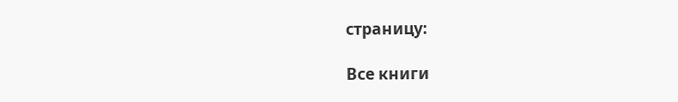страницу:

Все книги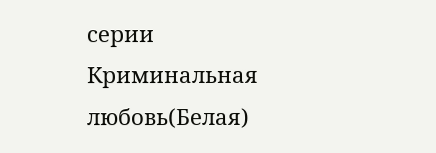серии Криминальная любовь(Белая)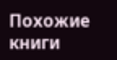Похожие книги